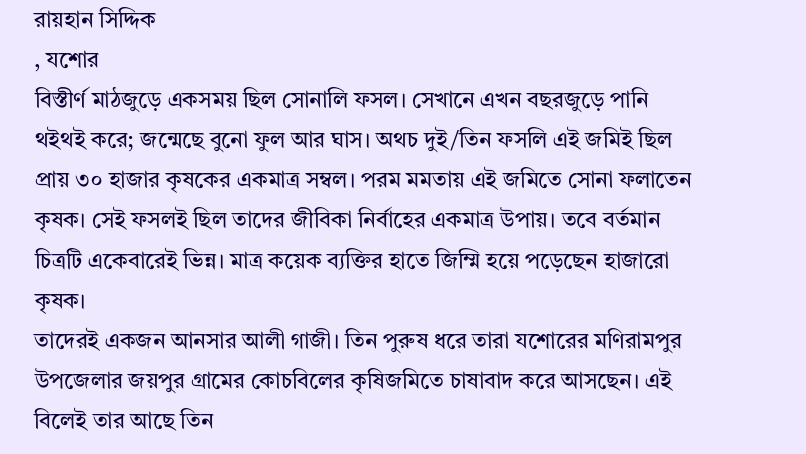রায়হান সিদ্দিক
, যশোর
বিস্তীর্ণ মাঠজুড়ে একসময় ছিল সোনালি ফসল। সেখানে এখন বছরজুড়ে পানি থইথই করে; জন্মেছে বুনো ফুল আর ঘাস। অথচ দুই/তিন ফসলি এই জমিই ছিল প্রায় ৩০ হাজার কৃষকের একমাত্র সম্বল। পরম মমতায় এই জমিতে সোনা ফলাতেন কৃষক। সেই ফসলই ছিল তাদের জীবিকা নির্বাহের একমাত্র উপায়। তবে বর্তমান চিত্রটি একেবারেই ভিন্ন। মাত্র কয়েক ব্যক্তির হাতে জিম্মি হয়ে পড়েছেন হাজারো কৃষক।
তাদেরই একজন আনসার আলী গাজী। তিন পুরুষ ধরে তারা যশোরের মণিরামপুর উপজেলার জয়পুর গ্রামের কোচবিলের কৃষিজমিতে চাষাবাদ করে আসছেন। এই বিলেই তার আছে তিন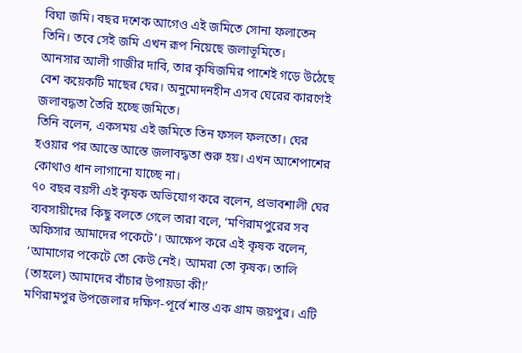বিঘা জমি। বছর দশেক আগেও এই জমিতে সোনা ফলাতেন তিনি। তবে সেই জমি এখন রূপ নিয়েছে জলাভূমিতে।
আনসার আলী গাজীর দাবি, তার কৃষিজমির পাশেই গড়ে উঠেছে বেশ কয়েকটি মাছের ঘের। অনুমোদনহীন এসব ঘেরের কারণেই জলাবদ্ধতা তৈরি হচ্ছে জমিতে।
তিনি বলেন, একসময় এই জমিতে তিন ফসল ফলতো। ঘের হওয়ার পর আস্তে আস্তে জলাবদ্ধতা শুরু হয়। এখন আশেপাশের কোথাও ধান লাগানো যাচ্ছে না।
৭০ বছর বয়সী এই কৃষক অভিযোগ করে বলেন, প্রভাবশালী ঘের ব্যবসায়ীদের কিছু বলতে গেলে তারা বলে, ‘মণিরামপুরের সব অফিসার আমাদের পকেটে’। আক্ষেপ করে এই কৃষক বলেন, ‘আমাগের পকেটে তো কেউ নেই। আমরা তো কৃষক। তালি (তাহলে) আমাদের বাঁচার উপায়ডা কী!’
মণিরামপুর উপজেলার দক্ষিণ-পূর্বে শান্ত এক গ্রাম জয়পুর। এটি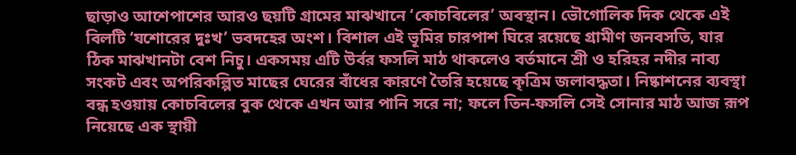ছাড়াও আশেপাশের আরও ছয়টি গ্রামের মাঝখানে ‘কোচবিলের’ অবস্থান। ভৌগোলিক দিক থেকে এই বিলটি ‘যশোরের দুঃখ’ ভবদহের অংশ। বিশাল এই ভূমির চারপাশ ঘিরে রয়েছে গ্রামীণ জনবসতি, যার ঠিক মাঝখানটা বেশ নিচু। একসময় এটি উর্বর ফসলি মাঠ থাকলেও বর্তমানে শ্রী ও হরিহর নদীর নাব্য সংকট এবং অপরিকল্পিত মাছের ঘেরের বাঁধের কারণে তৈরি হয়েছে কৃত্রিম জলাবদ্ধতা। নিষ্কাশনের ব্যবস্থা বন্ধ হওয়ায় কোচবিলের বুক থেকে এখন আর পানি সরে না; ফলে তিন-ফসলি সেই সোনার মাঠ আজ রূপ নিয়েছে এক স্থায়ী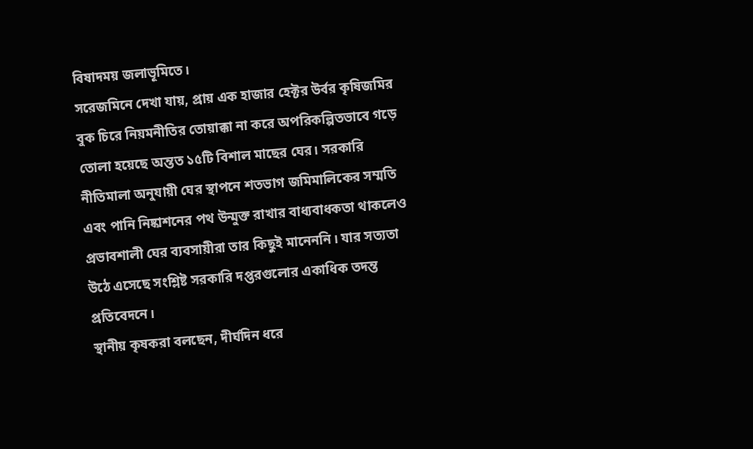বিষাদময় জলাভূমিতে।
সরেজমিনে দেখা যায়, প্রায় এক হাজার হেক্টর উর্বর কৃষিজমির বুক চিরে নিয়মনীতির তোয়াক্কা না করে অপরিকল্পিতভাবে গড়ে তোলা হয়েছে অন্তত ১৫টি বিশাল মাছের ঘের। সরকারি নীতিমালা অনুযায়ী ঘের স্থাপনে শতভাগ জমিমালিকের সম্মতি এবং পানি নিষ্কাশনের পথ উন্মুক্ত রাখার বাধ্যবাধকতা থাকলেও প্রভাবশালী ঘের ব্যবসায়ীরা তার কিছুই মানেননি। যার সত্যতা উঠে এসেছে সংশ্লিষ্ট সরকারি দপ্তরগুলোর একাধিক তদন্ত প্রতিবেদনে।
স্থানীয় কৃষকরা বলছেন, দীর্ঘদিন ধরে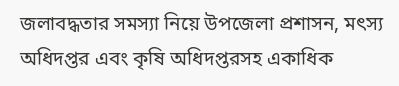জলাবদ্ধতার সমস্যা নিয়ে উপজেলা প্রশাসন, মৎস্য অধিদপ্তর এবং কৃষি অধিদপ্তরসহ একাধিক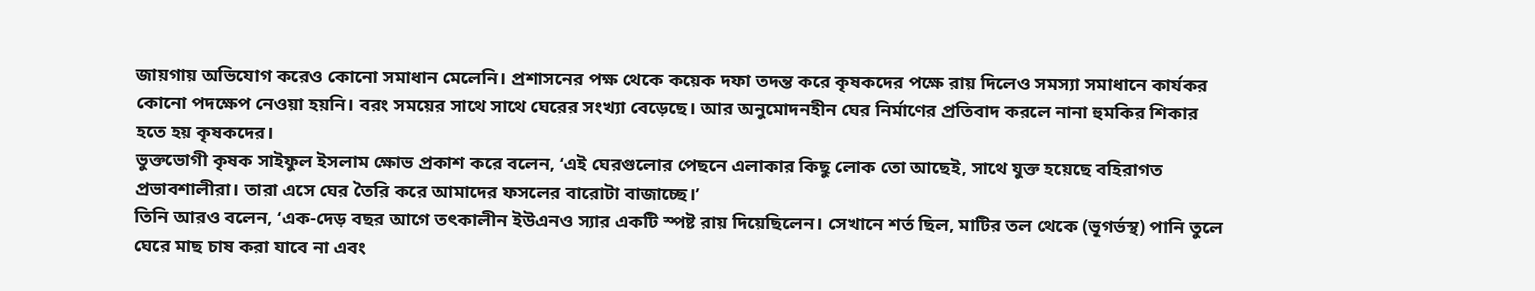জায়গায় অভিযোগ করেও কোনো সমাধান মেলেনি। প্রশাসনের পক্ষ থেকে কয়েক দফা তদন্ত করে কৃষকদের পক্ষে রায় দিলেও সমস্যা সমাধানে কার্যকর কোনো পদক্ষেপ নেওয়া হয়নি। বরং সময়ের সাথে সাথে ঘেরের সংখ্যা বেড়েছে। আর অনুমোদনহীন ঘের নির্মাণের প্রতিবাদ করলে নানা হুমকির শিকার হতে হয় কৃষকদের।
ভুক্তভোগী কৃষক সাইফুল ইসলাম ক্ষোভ প্রকাশ করে বলেন, ‘এই ঘেরগুলোর পেছনে এলাকার কিছু লোক তো আছেই, সাথে যুক্ত হয়েছে বহিরাগত প্রভাবশালীরা। তারা এসে ঘের তৈরি করে আমাদের ফসলের বারোটা বাজাচ্ছে।’
তিনি আরও বলেন, ‘এক-দেড় বছর আগে তৎকালীন ইউএনও স্যার একটি স্পষ্ট রায় দিয়েছিলেন। সেখানে শর্ত ছিল, মাটির তল থেকে (ভূগর্ভস্থ) পানি তুলে ঘেরে মাছ চাষ করা যাবে না এবং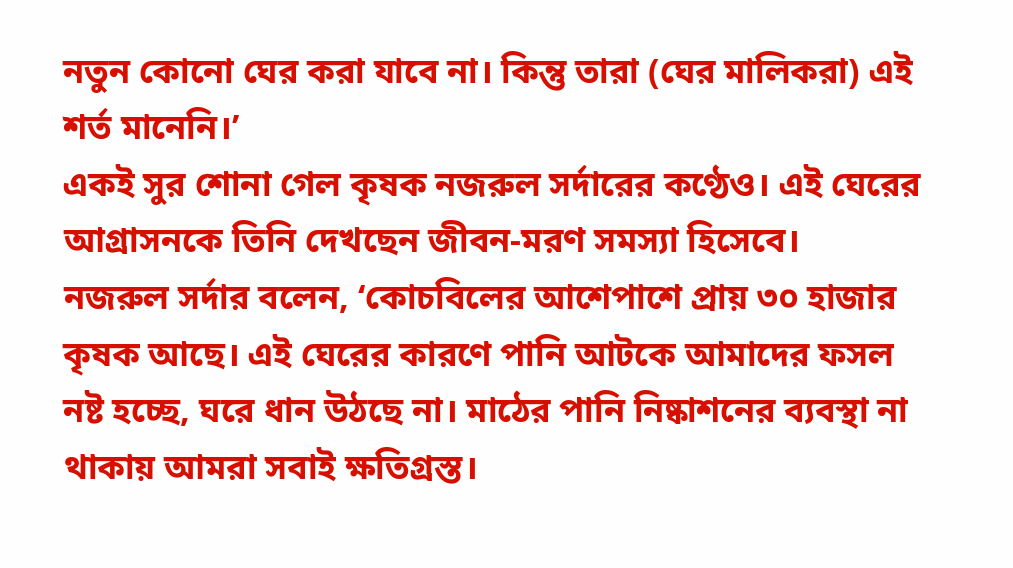নতুন কোনো ঘের করা যাবে না। কিন্তু তারা (ঘের মালিকরা) এই শর্ত মানেনি।’
একই সুর শোনা গেল কৃষক নজরুল সর্দারের কণ্ঠেও। এই ঘেরের আগ্রাসনকে তিনি দেখছেন জীবন-মরণ সমস্যা হিসেবে।
নজরুল সর্দার বলেন, ‘কোচবিলের আশেপাশে প্রায় ৩০ হাজার কৃষক আছে। এই ঘেরের কারণে পানি আটকে আমাদের ফসল নষ্ট হচ্ছে, ঘরে ধান উঠছে না। মাঠের পানি নিষ্কাশনের ব্যবস্থা না থাকায় আমরা সবাই ক্ষতিগ্রস্ত।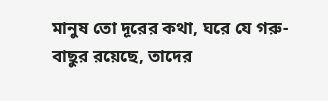মানুষ তো দূরের কথা, ঘরে যে গরু-বাছুর রয়েছে, তাদের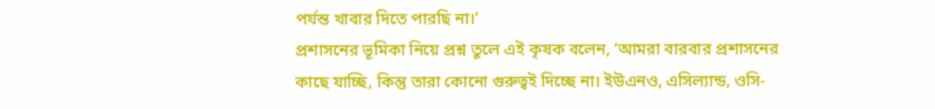পর্যন্ত খাবার দিতে পারছি না।’
প্রশাসনের ভূমিকা নিয়ে প্রশ্ন তুলে এই কৃষক বলেন, ‘আমরা বারবার প্রশাসনের কাছে যাচ্ছি, কিন্তু তারা কোনো গুরুত্বই দিচ্ছে না। ইউএনও, এসিল্যান্ড, ওসি-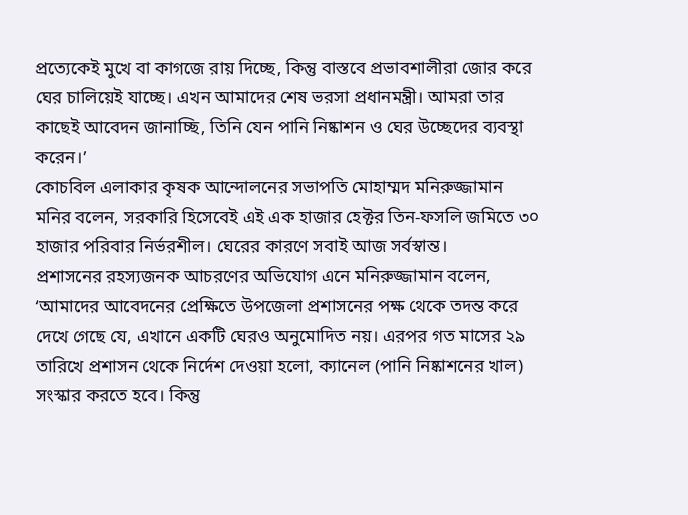প্রত্যেকেই মুখে বা কাগজে রায় দিচ্ছে, কিন্তু বাস্তবে প্রভাবশালীরা জোর করে ঘের চালিয়েই যাচ্ছে। এখন আমাদের শেষ ভরসা প্রধানমন্ত্রী। আমরা তার কাছেই আবেদন জানাচ্ছি, তিনি যেন পানি নিষ্কাশন ও ঘের উচ্ছেদের ব্যবস্থা করেন।’
কোচবিল এলাকার কৃষক আন্দোলনের সভাপতি মোহাম্মদ মনিরুজ্জামান মনির বলেন, সরকারি হিসেবেই এই এক হাজার হেক্টর তিন-ফসলি জমিতে ৩০ হাজার পরিবার নির্ভরশীল। ঘেরের কারণে সবাই আজ সর্বস্বান্ত।
প্রশাসনের রহস্যজনক আচরণের অভিযোগ এনে মনিরুজ্জামান বলেন, ‘আমাদের আবেদনের প্রেক্ষিতে উপজেলা প্রশাসনের পক্ষ থেকে তদন্ত করে দেখে গেছে যে, এখানে একটি ঘেরও অনুমোদিত নয়। এরপর গত মাসের ২৯ তারিখে প্রশাসন থেকে নির্দেশ দেওয়া হলো, ক্যানেল (পানি নিষ্কাশনের খাল) সংস্কার করতে হবে। কিন্তু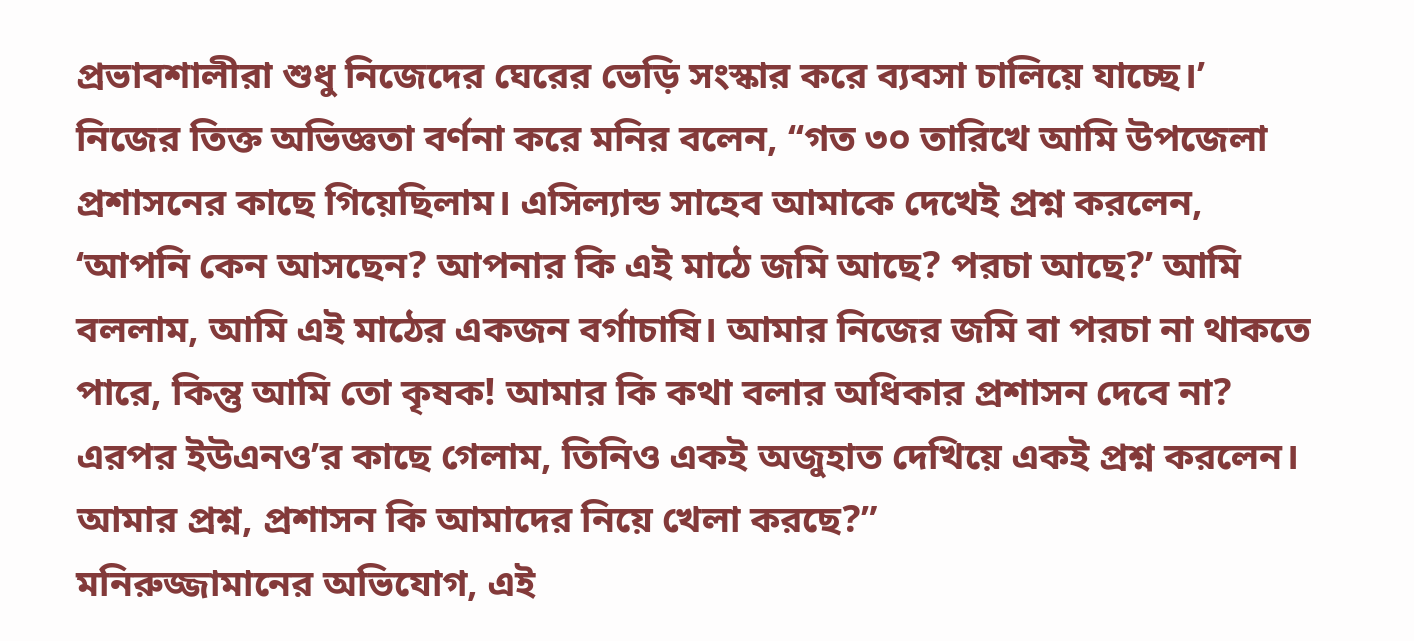প্রভাবশালীরা শুধু নিজেদের ঘেরের ভেড়ি সংস্কার করে ব্যবসা চালিয়ে যাচ্ছে।’
নিজের তিক্ত অভিজ্ঞতা বর্ণনা করে মনির বলেন, ‘‘গত ৩০ তারিখে আমি উপজেলা প্রশাসনের কাছে গিয়েছিলাম। এসিল্যান্ড সাহেব আমাকে দেখেই প্রশ্ন করলেন, ‘আপনি কেন আসছেন? আপনার কি এই মাঠে জমি আছে? পরচা আছে?’ আমি বললাম, আমি এই মাঠের একজন বর্গাচাষি। আমার নিজের জমি বা পরচা না থাকতে পারে, কিন্তু আমি তো কৃষক! আমার কি কথা বলার অধিকার প্রশাসন দেবে না? এরপর ইউএনও’র কাছে গেলাম, তিনিও একই অজুহাত দেখিয়ে একই প্রশ্ন করলেন। আমার প্রশ্ন, প্রশাসন কি আমাদের নিয়ে খেলা করছে?”
মনিরুজ্জামানের অভিযোগ, এই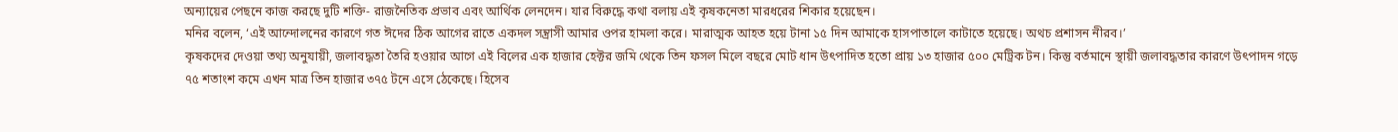অন্যায়ের পেছনে কাজ করছে দুটি শক্তি- রাজনৈতিক প্রভাব এবং আর্থিক লেনদেন। যার বিরুদ্ধে কথা বলায় এই কৃষকনেতা মারধরের শিকার হয়েছেন।
মনির বলেন, ‘এই আন্দোলনের কারণে গত ঈদের ঠিক আগের রাতে একদল সন্ত্রাসী আমার ওপর হামলা করে। মারাত্মক আহত হয়ে টানা ১৫ দিন আমাকে হাসপাতালে কাটাতে হয়েছে। অথচ প্রশাসন নীরব।’
কৃষকদের দেওয়া তথ্য অনুযায়ী, জলাবদ্ধতা তৈরি হওয়ার আগে এই বিলের এক হাজার হেক্টর জমি থেকে তিন ফসল মিলে বছরে মোট ধান উৎপাদিত হতো প্রায় ১৩ হাজার ৫০০ মেট্রিক টন। কিন্তু বর্তমানে স্থায়ী জলাবদ্ধতার কারণে উৎপাদন গড়ে ৭৫ শতাংশ কমে এখন মাত্র তিন হাজার ৩৭৫ টনে এসে ঠেকেছে। হিসেব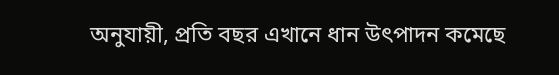অনুযায়ী, প্রতি বছর এখানে ধান উৎপাদন কমেছে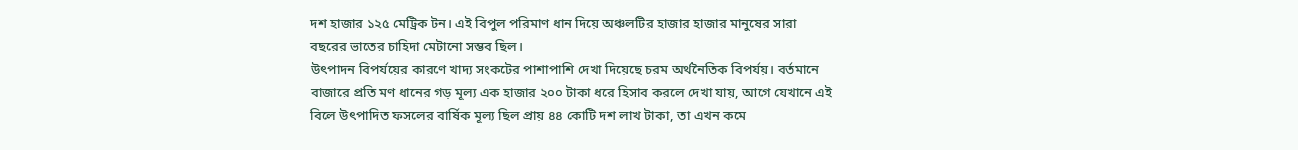দশ হাজার ১২৫ মেট্রিক টন। এই বিপুল পরিমাণ ধান দিয়ে অঞ্চলটির হাজার হাজার মানুষের সারা বছরের ভাতের চাহিদা মেটানো সম্ভব ছিল।
উৎপাদন বিপর্যয়ের কারণে খাদ্য সংকটের পাশাপাশি দেখা দিয়েছে চরম অর্থনৈতিক বিপর্যয়। বর্তমানে বাজারে প্রতি মণ ধানের গড় মূল্য এক হাজার ২০০ টাকা ধরে হিসাব করলে দেখা যায়, আগে যেখানে এই বিলে উৎপাদিত ফসলের বার্ষিক মূল্য ছিল প্রায় ৪৪ কোটি দশ লাখ টাকা, তা এখন কমে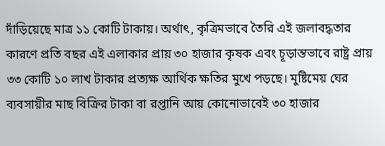দাঁড়িয়েছে মাত্র ১১ কোটি টাকায়। অর্থাৎ, কৃত্রিমভাবে তৈরি এই জলাবদ্ধতার কারণে প্রতি বছর এই এলাকার প্রায় ৩০ হাজার কৃষক এবং চূড়ান্তভাবে রাষ্ট্র প্রায় ৩৩ কোটি ১০ লাখ টাকার প্রত্যক্ষ আর্থিক ক্ষতির মুখে পড়ছে। মুষ্টিমেয় ঘের ব্যবসায়ীর মাছ বিক্রির টাকা বা রপ্তানি আয় কোনোভাবেই ৩০ হাজার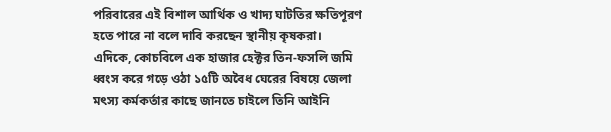পরিবারের এই বিশাল আর্থিক ও খাদ্য ঘাটতির ক্ষতিপূরণ হতে পারে না বলে দাবি করছেন স্থানীয় কৃষকরা।
এদিকে, কোচবিলে এক হাজার হেক্টর তিন-ফসলি জমি ধ্বংস করে গড়ে ওঠা ১৫টি অবৈধ ঘেরের বিষয়ে জেলা মৎস্য কর্মকর্তার কাছে জানতে চাইলে তিনি আইনি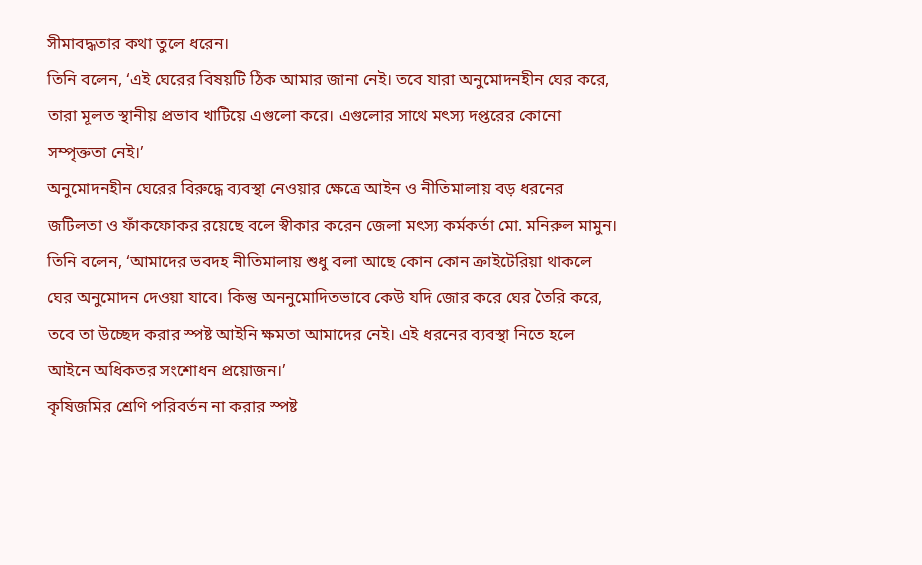সীমাবদ্ধতার কথা তুলে ধরেন।
তিনি বলেন, ‘এই ঘেরের বিষয়টি ঠিক আমার জানা নেই। তবে যারা অনুমোদনহীন ঘের করে, তারা মূলত স্থানীয় প্রভাব খাটিয়ে এগুলো করে। এগুলোর সাথে মৎস্য দপ্তরের কোনো সম্পৃক্ততা নেই।’
অনুমোদনহীন ঘেরের বিরুদ্ধে ব্যবস্থা নেওয়ার ক্ষেত্রে আইন ও নীতিমালায় বড় ধরনের জটিলতা ও ফাঁকফোকর রয়েছে বলে স্বীকার করেন জেলা মৎস্য কর্মকর্তা মো. মনিরুল মামুন।
তিনি বলেন, ‘আমাদের ভবদহ নীতিমালায় শুধু বলা আছে কোন কোন ক্রাইটেরিয়া থাকলে ঘের অনুমোদন দেওয়া যাবে। কিন্তু অননুমোদিতভাবে কেউ যদি জোর করে ঘের তৈরি করে, তবে তা উচ্ছেদ করার স্পষ্ট আইনি ক্ষমতা আমাদের নেই। এই ধরনের ব্যবস্থা নিতে হলে আইনে অধিকতর সংশোধন প্রয়োজন।’
কৃষিজমির শ্রেণি পরিবর্তন না করার স্পষ্ট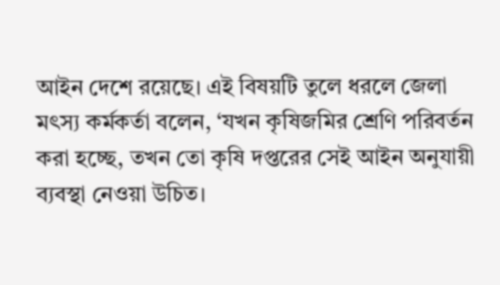আইন দেশে রয়েছে। এই বিষয়টি তুলে ধরলে জেলা মৎস্য কর্মকর্তা বলেন, ‘যখন কৃষিজমির শ্রেণি পরিবর্তন করা হচ্ছে, তখন তো কৃষি দপ্তরের সেই আইন অনুযায়ী ব্যবস্থা নেওয়া উচিত।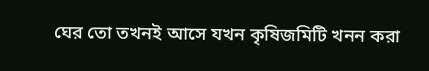ঘের তো তখনই আসে যখন কৃষিজমিটি খনন করা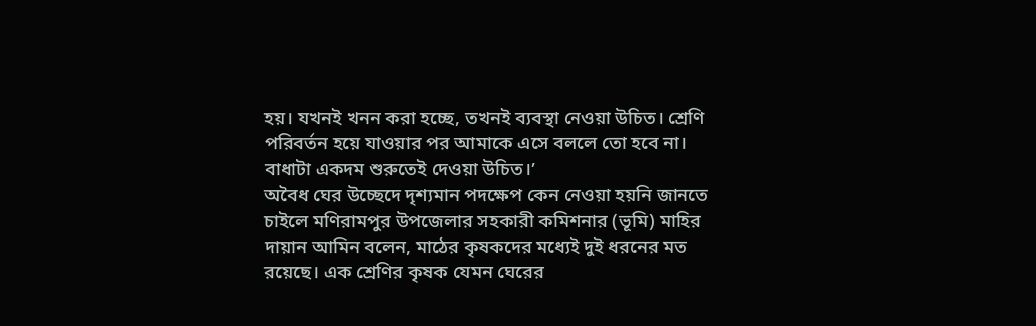হয়। যখনই খনন করা হচ্ছে, তখনই ব্যবস্থা নেওয়া উচিত। শ্রেণি পরিবর্তন হয়ে যাওয়ার পর আমাকে এসে বললে তো হবে না। বাধাটা একদম শুরুতেই দেওয়া উচিত।’
অবৈধ ঘের উচ্ছেদে দৃশ্যমান পদক্ষেপ কেন নেওয়া হয়নি জানতে চাইলে মণিরামপুর উপজেলার সহকারী কমিশনার (ভূমি) মাহির দায়ান আমিন বলেন, মাঠের কৃষকদের মধ্যেই দুই ধরনের মত রয়েছে। এক শ্রেণির কৃষক যেমন ঘেরের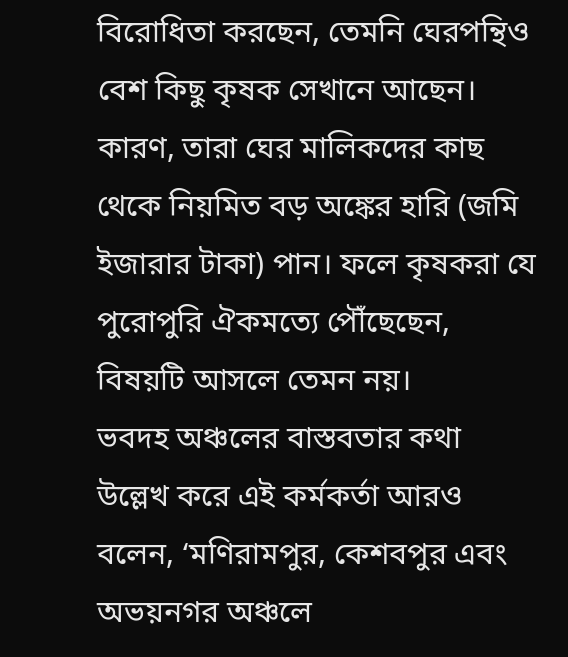বিরোধিতা করছেন, তেমনি ঘেরপন্থিও বেশ কিছু কৃষক সেখানে আছেন। কারণ, তারা ঘের মালিকদের কাছ থেকে নিয়মিত বড় অঙ্কের হারি (জমি ইজারার টাকা) পান। ফলে কৃষকরা যে পুরোপুরি ঐকমত্যে পৌঁছেছেন, বিষয়টি আসলে তেমন নয়।
ভবদহ অঞ্চলের বাস্তবতার কথা উল্লেখ করে এই কর্মকর্তা আরও বলেন, ‘মণিরামপুর, কেশবপুর এবং অভয়নগর অঞ্চলে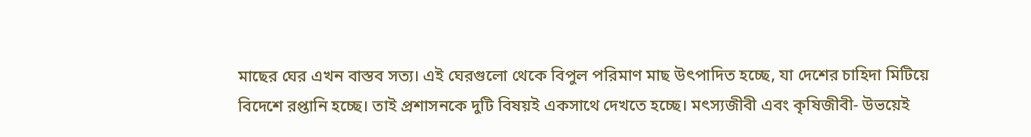মাছের ঘের এখন বাস্তব সত্য। এই ঘেরগুলো থেকে বিপুল পরিমাণ মাছ উৎপাদিত হচ্ছে, যা দেশের চাহিদা মিটিয়ে বিদেশে রপ্তানি হচ্ছে। তাই প্রশাসনকে দুটি বিষয়ই একসাথে দেখতে হচ্ছে। মৎস্যজীবী এবং কৃষিজীবী- উভয়েই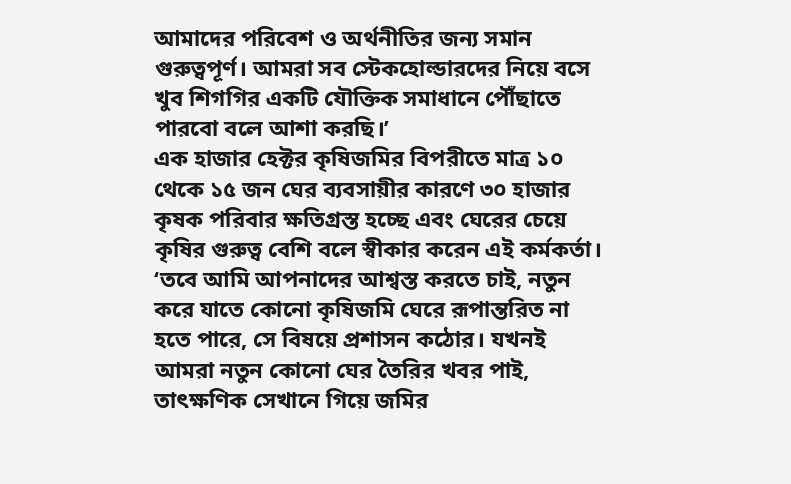আমাদের পরিবেশ ও অর্থনীতির জন্য সমান গুরুত্বপূর্ণ। আমরা সব স্টেকহোল্ডারদের নিয়ে বসে খুব শিগগির একটি যৌক্তিক সমাধানে পৌঁছাতে পারবো বলে আশা করছি।’
এক হাজার হেক্টর কৃষিজমির বিপরীতে মাত্র ১০ থেকে ১৫ জন ঘের ব্যবসায়ীর কারণে ৩০ হাজার কৃষক পরিবার ক্ষতিগ্রস্ত হচ্ছে এবং ঘেরের চেয়ে কৃষির গুরুত্ব বেশি বলে স্বীকার করেন এই কর্মকর্তা।
‘তবে আমি আপনাদের আশ্বস্ত করতে চাই, নতুন করে যাতে কোনো কৃষিজমি ঘেরে রূপান্তরিত না হতে পারে, সে বিষয়ে প্রশাসন কঠোর। যখনই আমরা নতুন কোনো ঘের তৈরির খবর পাই, তাৎক্ষণিক সেখানে গিয়ে জমির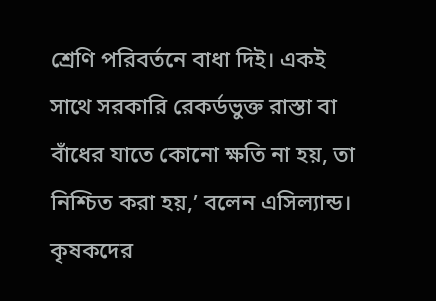শ্রেণি পরিবর্তনে বাধা দিই। একই সাথে সরকারি রেকর্ডভুক্ত রাস্তা বা বাঁধের যাতে কোনো ক্ষতি না হয়, তা নিশ্চিত করা হয়,’ বলেন এসিল্যান্ড।
কৃষকদের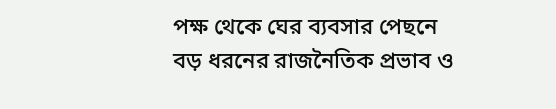পক্ষ থেকে ঘের ব্যবসার পেছনে বড় ধরনের রাজনৈতিক প্রভাব ও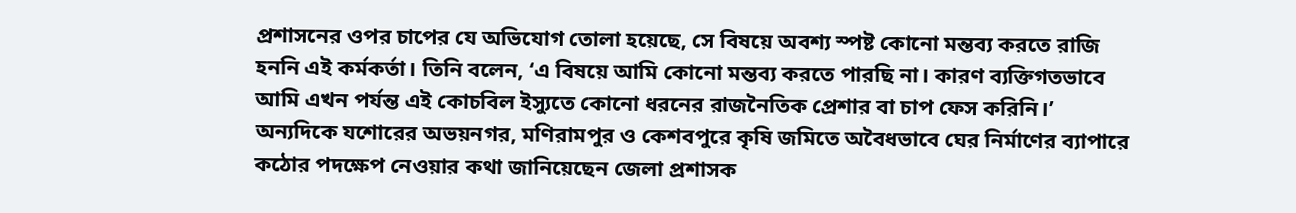প্রশাসনের ওপর চাপের যে অভিযোগ তোলা হয়েছে, সে বিষয়ে অবশ্য স্পষ্ট কোনো মন্তব্য করতে রাজি হননি এই কর্মকর্তা। তিনি বলেন, ‘এ বিষয়ে আমি কোনো মন্তব্য করতে পারছি না। কারণ ব্যক্তিগতভাবে আমি এখন পর্যন্ত এই কোচবিল ইস্যুতে কোনো ধরনের রাজনৈতিক প্রেশার বা চাপ ফেস করিনি।’
অন্যদিকে যশোরের অভয়নগর, মণিরামপুর ও কেশবপুরে কৃষি জমিতে অবৈধভাবে ঘের নির্মাণের ব্যাপারে কঠোর পদক্ষেপ নেওয়ার কথা জানিয়েছেন জেলা প্রশাসক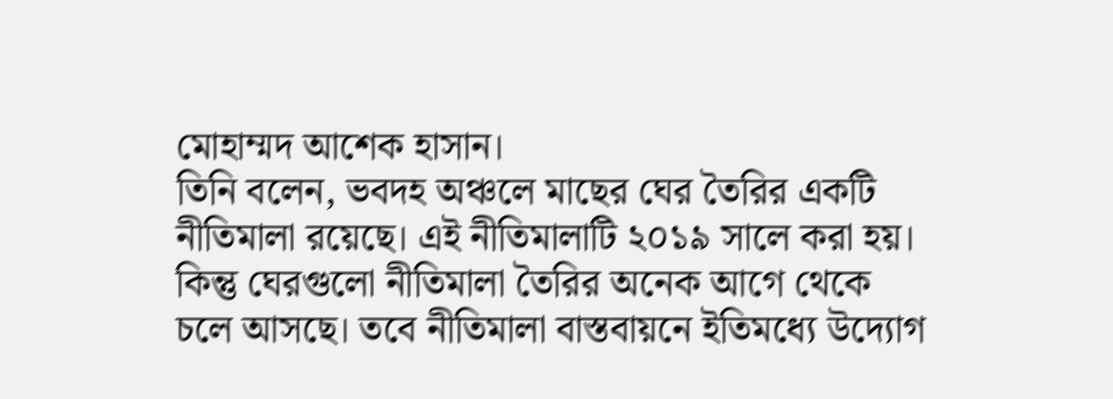মোহাম্মদ আশেক হাসান।
তিনি বলেন, ভবদহ অঞ্চলে মাছের ঘের তৈরির একটি নীতিমালা রয়েছে। এই নীতিমালাটি ২০১৯ সালে করা হয়। কিন্তু ঘেরগুলো নীতিমালা তৈরির অনেক আগে থেকে চলে আসছে। তবে নীতিমালা বাস্তবায়নে ইতিমধ্যে উদ্যোগ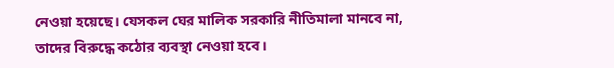নেওয়া হয়েছে। যেসকল ঘের মালিক সরকারি নীতিমালা মানবে না, তাদের বিরুদ্ধে কঠোর ব্যবস্থা নেওয়া হবে।